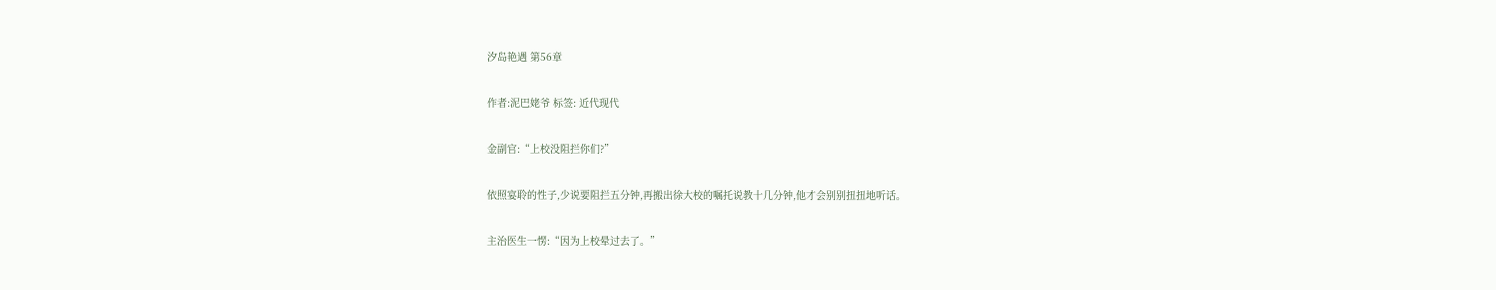汐岛艳遇 第56章

作者:泥巴姥爷 标签: 近代现代

金副官:“上校没阻拦你们?”

依照宴聆的性子,少说要阻拦五分钟,再搬出徐大校的嘱托说教十几分钟,他才会别别扭扭地听话。

主治医生一愣:“因为上校晕过去了。”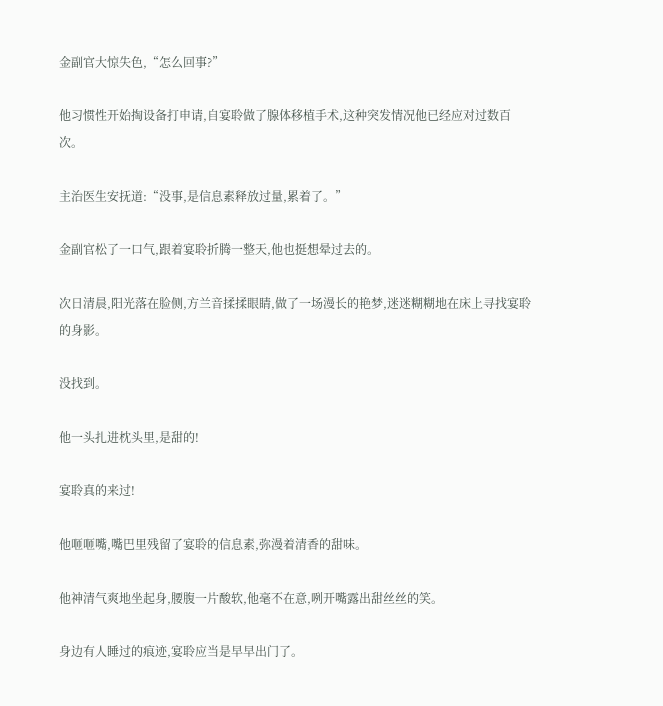金副官大惊失色,“怎么回事?”

他习惯性开始掏设备打申请,自宴聆做了腺体移植手术,这种突发情况他已经应对过数百次。

主治医生安抚道:“没事,是信息素释放过量,累着了。”

金副官松了一口气,跟着宴聆折腾一整天,他也挺想晕过去的。

次日清晨,阳光落在脸侧,方兰音揉揉眼睛,做了一场漫长的艳梦,迷迷糊糊地在床上寻找宴聆的身影。

没找到。

他一头扎进枕头里,是甜的!

宴聆真的来过!

他咂咂嘴,嘴巴里残留了宴聆的信息素,弥漫着清香的甜味。

他神清气爽地坐起身,腰腹一片酸软,他毫不在意,咧开嘴露出甜丝丝的笑。

身边有人睡过的痕迹,宴聆应当是早早出门了。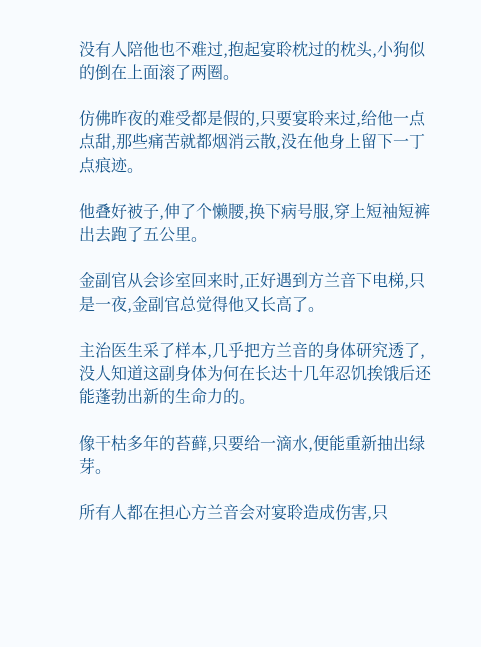没有人陪他也不难过,抱起宴聆枕过的枕头,小狗似的倒在上面滚了两圈。

仿佛昨夜的难受都是假的,只要宴聆来过,给他一点点甜,那些痛苦就都烟消云散,没在他身上留下一丁点痕迹。

他叠好被子,伸了个懒腰,换下病号服,穿上短袖短裤出去跑了五公里。

金副官从会诊室回来时,正好遇到方兰音下电梯,只是一夜,金副官总觉得他又长高了。

主治医生采了样本,几乎把方兰音的身体研究透了,没人知道这副身体为何在长达十几年忍饥挨饿后还能蓬勃出新的生命力的。

像干枯多年的苔藓,只要给一滴水,便能重新抽出绿芽。

所有人都在担心方兰音会对宴聆造成伤害,只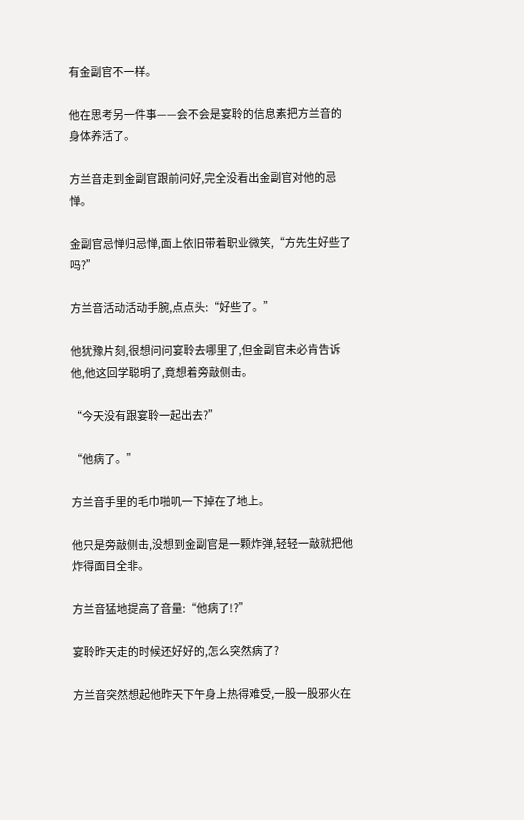有金副官不一样。

他在思考另一件事——会不会是宴聆的信息素把方兰音的身体养活了。

方兰音走到金副官跟前问好,完全没看出金副官对他的忌惮。

金副官忌惮归忌惮,面上依旧带着职业微笑,“方先生好些了吗?”

方兰音活动活动手腕,点点头:“好些了。”

他犹豫片刻,很想问问宴聆去哪里了,但金副官未必肯告诉他,他这回学聪明了,竟想着旁敲侧击。

“今天没有跟宴聆一起出去?”

“他病了。”

方兰音手里的毛巾啪叽一下掉在了地上。

他只是旁敲侧击,没想到金副官是一颗炸弹,轻轻一敲就把他炸得面目全非。

方兰音猛地提高了音量:“他病了!?”

宴聆昨天走的时候还好好的,怎么突然病了?

方兰音突然想起他昨天下午身上热得难受,一股一股邪火在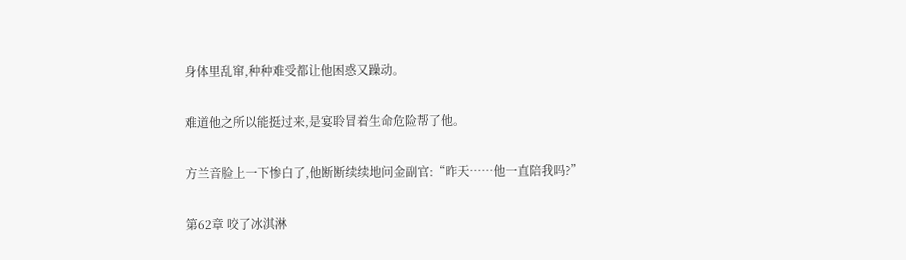身体里乱窜,种种难受都让他困惑又躁动。

难道他之所以能挺过来,是宴聆冒着生命危险帮了他。

方兰音脸上一下惨白了,他断断续续地问金副官:“昨天……他一直陪我吗?”

第62章 咬了冰淇淋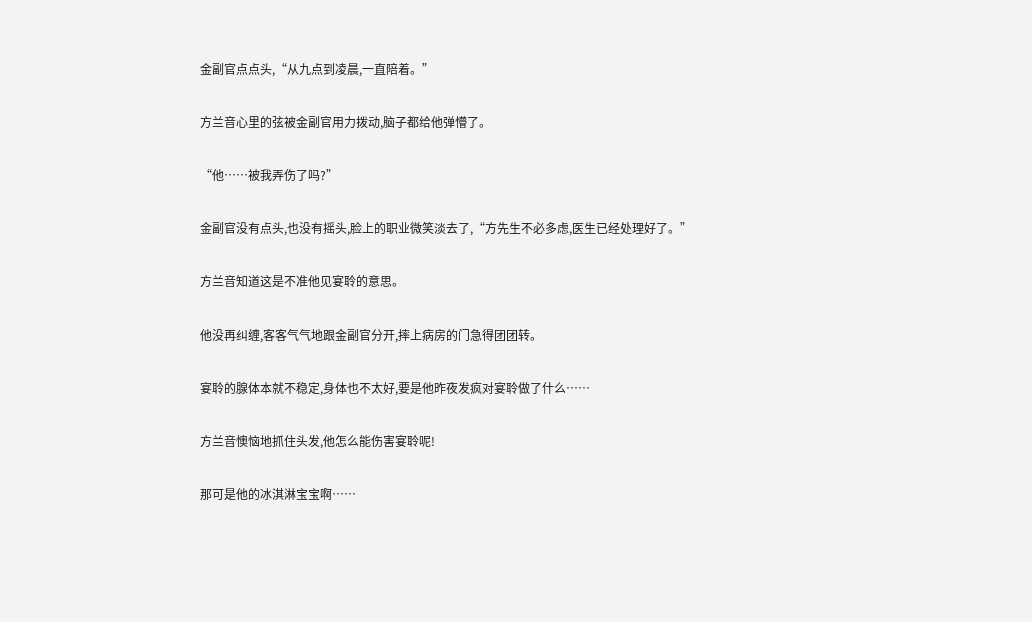金副官点点头,“从九点到凌晨,一直陪着。”

方兰音心里的弦被金副官用力拨动,脑子都给他弹懵了。

“他……被我弄伤了吗?”

金副官没有点头,也没有摇头,脸上的职业微笑淡去了,“方先生不必多虑,医生已经处理好了。”

方兰音知道这是不准他见宴聆的意思。

他没再纠缠,客客气气地跟金副官分开,摔上病房的门急得团团转。

宴聆的腺体本就不稳定,身体也不太好,要是他昨夜发疯对宴聆做了什么……

方兰音懊恼地抓住头发,他怎么能伤害宴聆呢!

那可是他的冰淇淋宝宝啊……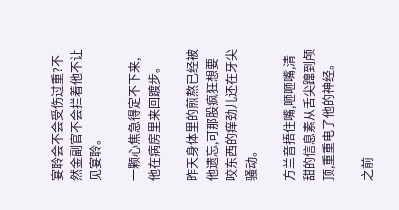宴聆会不会受伤过重?不然金副官不会拦着他不让见宴聆。

一颗心焦急得定不下来,他在病房里来回踱步。

昨天身体里的煎熬已经被他遗忘,可那股疯狂想要咬东西的痒劲儿还在牙尖骚动。

方兰音捂住嘴,咂咂嘴,清甜的信息素从舌尖蹿到颅顶,重重电了他的神经。

之前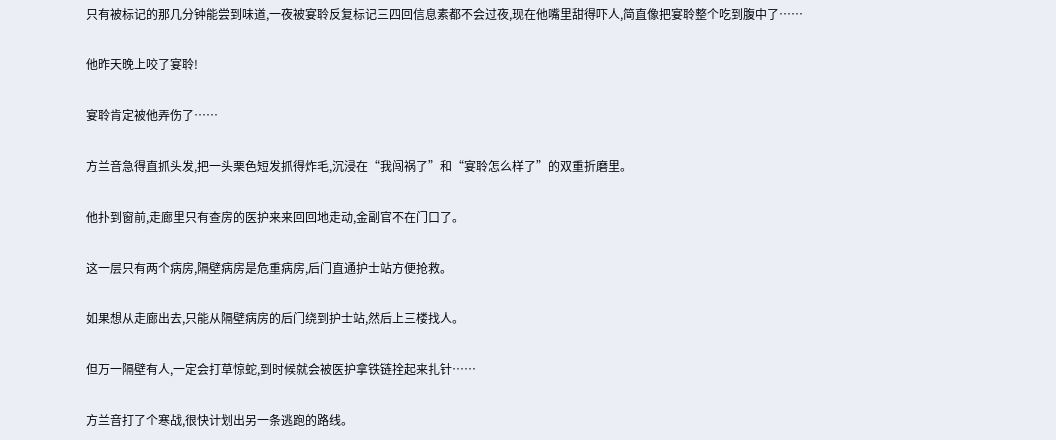只有被标记的那几分钟能尝到味道,一夜被宴聆反复标记三四回信息素都不会过夜,现在他嘴里甜得吓人,简直像把宴聆整个吃到腹中了……

他昨天晚上咬了宴聆!

宴聆肯定被他弄伤了……

方兰音急得直抓头发,把一头栗色短发抓得炸毛,沉浸在“我闯祸了”和“宴聆怎么样了”的双重折磨里。

他扑到窗前,走廊里只有查房的医护来来回回地走动,金副官不在门口了。

这一层只有两个病房,隔壁病房是危重病房,后门直通护士站方便抢救。

如果想从走廊出去,只能从隔壁病房的后门绕到护士站,然后上三楼找人。

但万一隔壁有人,一定会打草惊蛇,到时候就会被医护拿铁链拴起来扎针……

方兰音打了个寒战,很快计划出另一条逃跑的路线。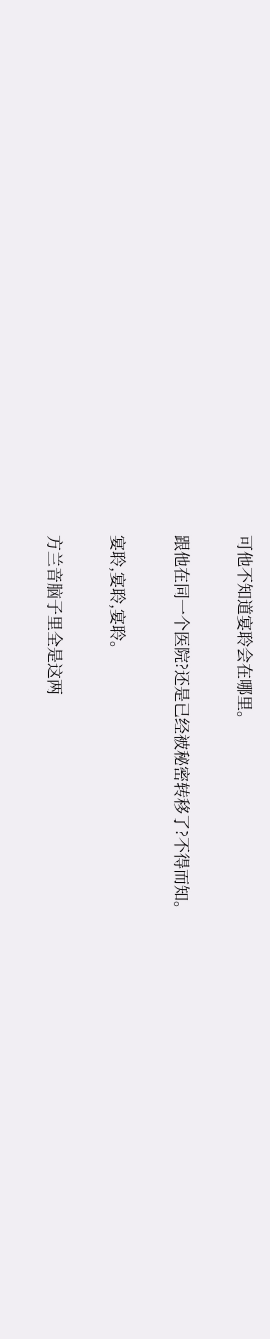可他不知道宴聆会在哪里。

跟他在同一个医院?还是已经被秘密转移了?不得而知。

宴聆,宴聆,宴聆。

方兰音脑子里全是这两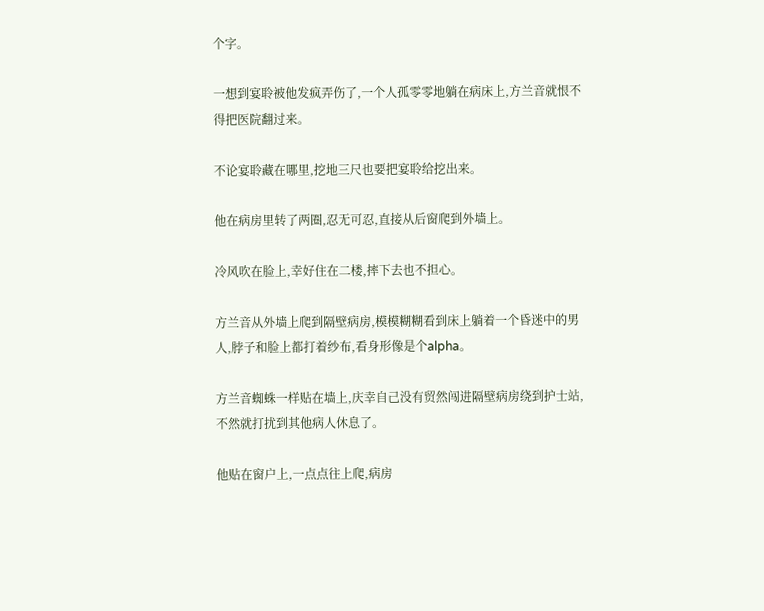个字。

一想到宴聆被他发疯弄伤了,一个人孤零零地躺在病床上,方兰音就恨不得把医院翻过来。

不论宴聆藏在哪里,挖地三尺也要把宴聆给挖出来。

他在病房里转了两圈,忍无可忍,直接从后窗爬到外墙上。

冷风吹在脸上,幸好住在二楼,摔下去也不担心。

方兰音从外墙上爬到隔壁病房,模模糊糊看到床上躺着一个昏迷中的男人,脖子和脸上都打着纱布,看身形像是个alpha。

方兰音蜘蛛一样贴在墙上,庆幸自己没有贸然闯进隔壁病房绕到护士站,不然就打扰到其他病人休息了。

他贴在窗户上,一点点往上爬,病房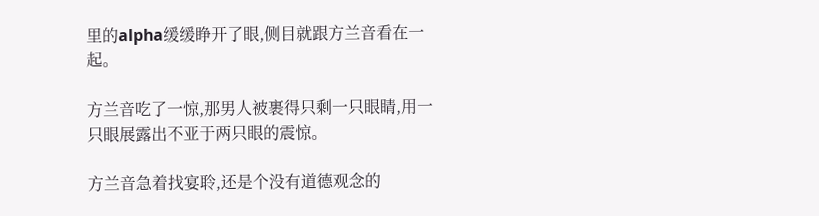里的alpha缓缓睁开了眼,侧目就跟方兰音看在一起。

方兰音吃了一惊,那男人被裹得只剩一只眼睛,用一只眼展露出不亚于两只眼的震惊。

方兰音急着找宴聆,还是个没有道德观念的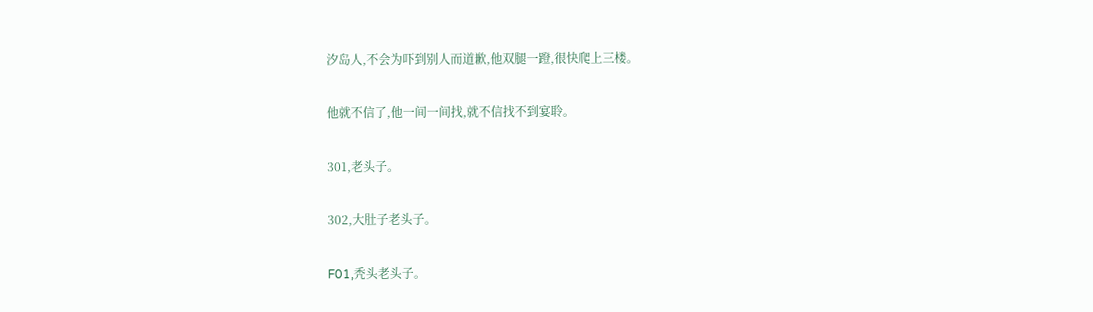汐岛人,不会为吓到别人而道歉,他双腿一蹬,很快爬上三楼。

他就不信了,他一间一间找,就不信找不到宴聆。

301,老头子。

302,大肚子老头子。

F01,秃头老头子。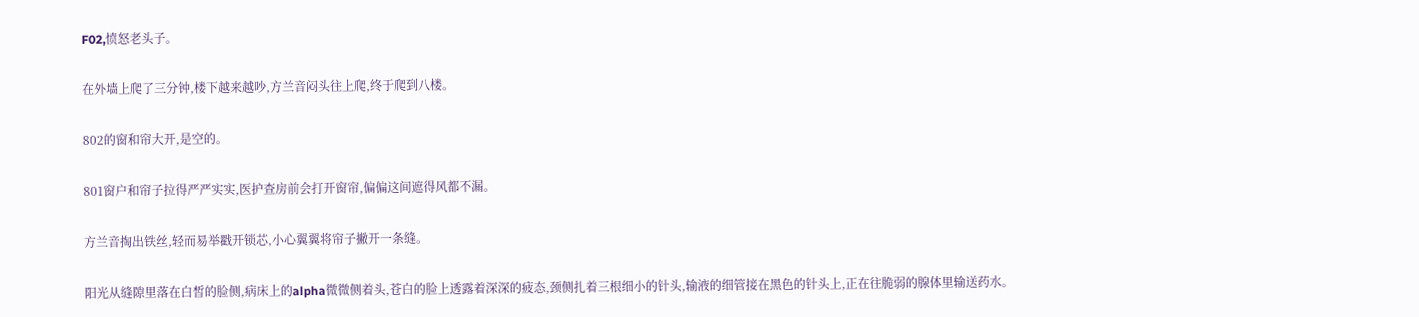F02,愤怒老头子。

在外墙上爬了三分钟,楼下越来越吵,方兰音闷头往上爬,终于爬到八楼。

802的窗和帘大开,是空的。

801窗户和帘子拉得严严实实,医护查房前会打开窗帘,偏偏这间遮得风都不漏。

方兰音掏出铁丝,轻而易举戳开锁芯,小心翼翼将帘子撇开一条缝。

阳光从缝隙里落在白皙的脸侧,病床上的alpha微微侧着头,苍白的脸上透露着深深的疲态,颈侧扎着三根细小的针头,输液的细管接在黑色的针头上,正在往脆弱的腺体里输送药水。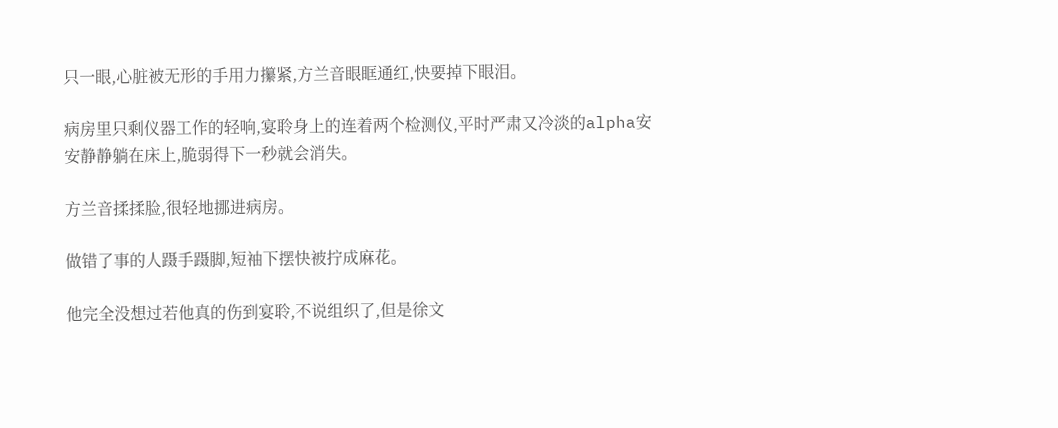只一眼,心脏被无形的手用力攥紧,方兰音眼眶通红,快要掉下眼泪。

病房里只剩仪器工作的轻响,宴聆身上的连着两个检测仪,平时严肃又冷淡的alpha安安静静躺在床上,脆弱得下一秒就会消失。

方兰音揉揉脸,很轻地挪进病房。

做错了事的人蹑手蹑脚,短袖下摆快被拧成麻花。

他完全没想过若他真的伤到宴聆,不说组织了,但是徐文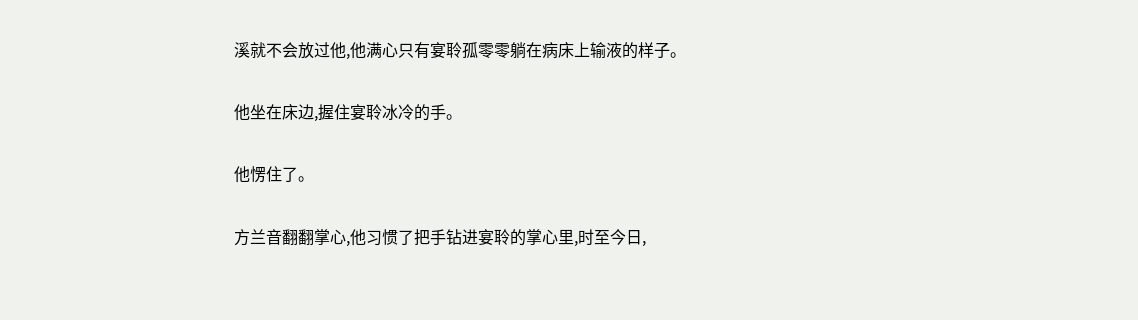溪就不会放过他,他满心只有宴聆孤零零躺在病床上输液的样子。

他坐在床边,握住宴聆冰冷的手。

他愣住了。

方兰音翻翻掌心,他习惯了把手钻进宴聆的掌心里,时至今日,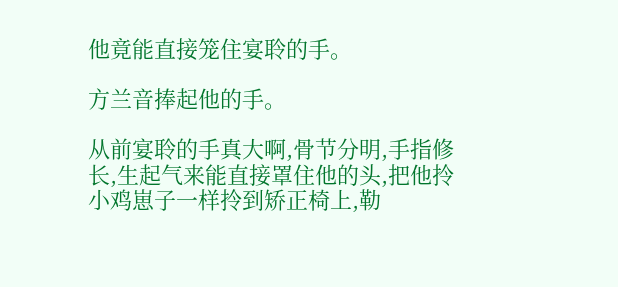他竟能直接笼住宴聆的手。

方兰音捧起他的手。

从前宴聆的手真大啊,骨节分明,手指修长,生起气来能直接罩住他的头,把他拎小鸡崽子一样拎到矫正椅上,勒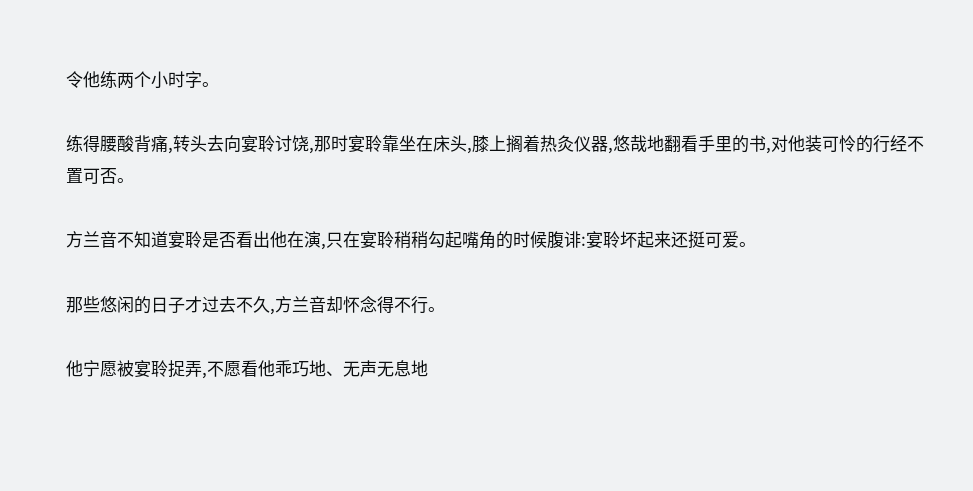令他练两个小时字。

练得腰酸背痛,转头去向宴聆讨饶,那时宴聆靠坐在床头,膝上搁着热灸仪器,悠哉地翻看手里的书,对他装可怜的行经不置可否。

方兰音不知道宴聆是否看出他在演,只在宴聆稍稍勾起嘴角的时候腹诽:宴聆坏起来还挺可爱。

那些悠闲的日子才过去不久,方兰音却怀念得不行。

他宁愿被宴聆捉弄,不愿看他乖巧地、无声无息地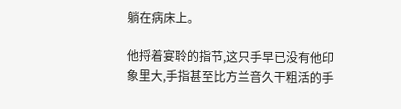躺在病床上。

他捋着宴聆的指节,这只手早已没有他印象里大,手指甚至比方兰音久干粗活的手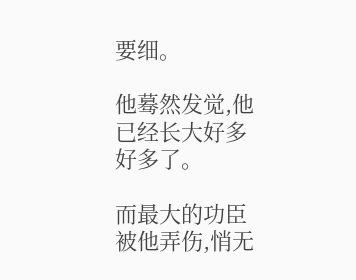要细。

他蓦然发觉,他已经长大好多好多了。

而最大的功臣被他弄伤,悄无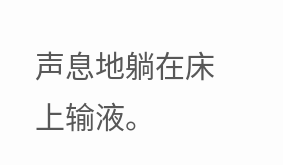声息地躺在床上输液。